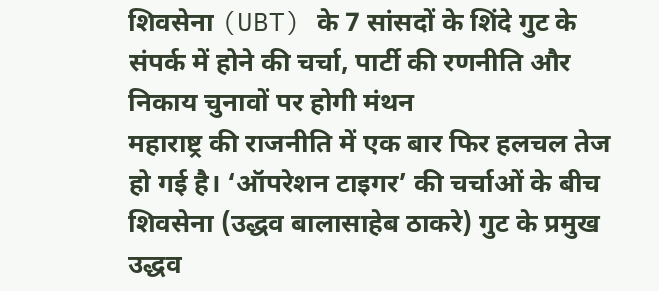शिवसेना (UBT) के 7 सांसदों के शिंदे गुट के संपर्क में होने की चर्चा, पार्टी की रणनीति और निकाय चुनावों पर होगी मंथन
महाराष्ट्र की राजनीति में एक बार फिर हलचल तेज हो गई है। ‘ऑपरेशन टाइगर’ की चर्चाओं के बीच शिवसेना (उद्धव बालासाहेब ठाकरे) गुट के प्रमुख उद्धव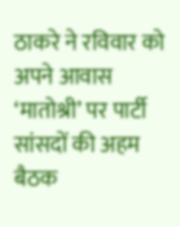ठाकरे ने रविवार को अपने आवास ‘मातोश्री’ पर पार्टी सांसदों की अहम बैठक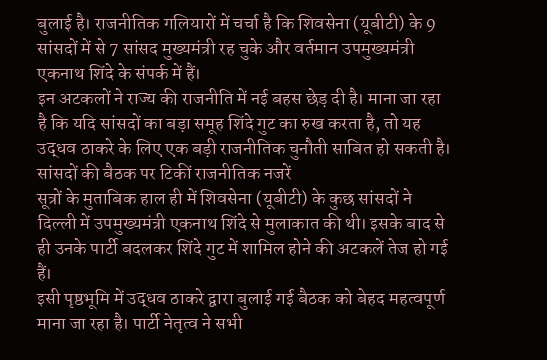बुलाई है। राजनीतिक गलियारों में चर्चा है कि शिवसेना (यूबीटी) के 9 सांसदों में से 7 सांसद मुख्यमंत्री रह चुके और वर्तमान उपमुख्यमंत्री एकनाथ शिंदे के संपर्क में हैं।
इन अटकलों ने राज्य की राजनीति में नई बहस छेड़ दी है। माना जा रहा है कि यदि सांसदों का बड़ा समूह शिंदे गुट का रुख करता है, तो यह उद्धव ठाकरे के लिए एक बड़ी राजनीतिक चुनौती साबित हो सकती है।
सांसदों की बैठक पर टिकीं राजनीतिक नजरें
सूत्रों के मुताबिक हाल ही में शिवसेना (यूबीटी) के कुछ सांसदों ने दिल्ली में उपमुख्यमंत्री एकनाथ शिंदे से मुलाकात की थी। इसके बाद से ही उनके पार्टी बदलकर शिंदे गुट में शामिल होने की अटकलें तेज हो गई हैं।
इसी पृष्ठभूमि में उद्धव ठाकरे द्वारा बुलाई गई बैठक को बेहद महत्वपूर्ण माना जा रहा है। पार्टी नेतृत्व ने सभी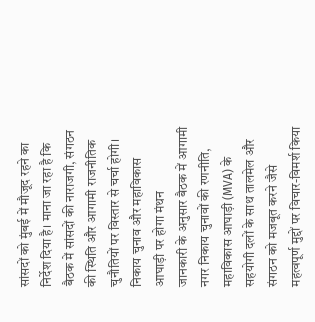सांसदों को मुंबई में मौजूद रहने का निर्देश दिया है। माना जा रहा है कि बैठक में सांसदों की नाराजगी, संगठन की स्थिति और आगामी राजनीतिक चुनौतियों पर विस्तार से चर्चा होगी।
निकाय चुनाव और महाविकास आघाड़ी पर होगा मंथन
जानकारी के अनुसार बैठक में आगामी नगर निकाय चुनावों की रणनीति, महाविकास आघाड़ी (MVA) के सहयोगी दलों के साथ तालमेल और संगठन को मजबूत करने जैसे महत्वपूर्ण मुद्दों पर विचार-विमर्श किया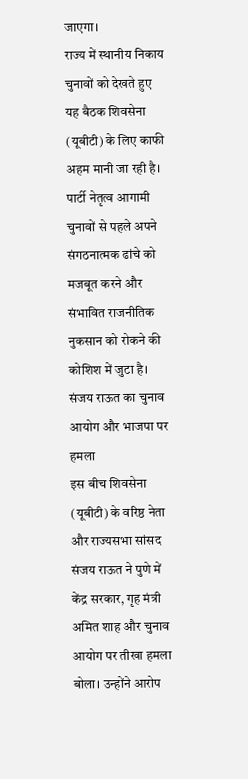जाएगा।
राज्य में स्थानीय निकाय चुनावों को देखते हुए यह बैठक शिवसेना (यूबीटी) के लिए काफी अहम मानी जा रही है। पार्टी नेतृत्व आगामी चुनावों से पहले अपने संगठनात्मक ढांचे को मजबूत करने और संभावित राजनीतिक नुकसान को रोकने की कोशिश में जुटा है।
संजय राऊत का चुनाव आयोग और भाजपा पर हमला
इस बीच शिवसेना (यूबीटी) के वरिष्ठ नेता और राज्यसभा सांसद संजय राऊत ने पुणे में केंद्र सरकार, गृह मंत्री अमित शाह और चुनाव आयोग पर तीखा हमला बोला। उन्होंने आरोप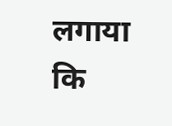लगाया कि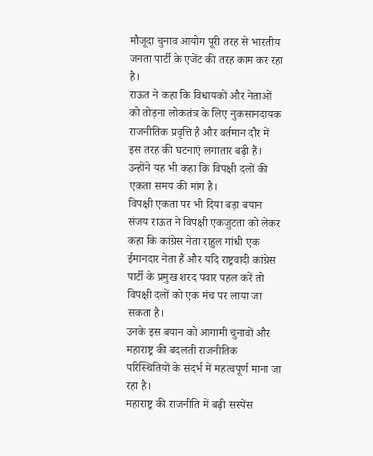मौजूदा चुनाव आयोग पूरी तरह से भारतीय जनता पार्टी के एजेंट की तरह काम कर रहा है।
राऊत ने कहा कि विधायकों और नेताओं को तोड़ना लोकतंत्र के लिए नुकसानदायक राजनीतिक प्रवृत्ति है और वर्तमान दौर में इस तरह की घटनाएं लगातार बढ़ी हैं। उन्होंने यह भी कहा कि विपक्षी दलों की एकता समय की मांग है।
विपक्षी एकता पर भी दिया बड़ा बयान
संजय राऊत ने विपक्षी एकजुटता को लेकर कहा कि कांग्रेस नेता राहुल गांधी एक ईमानदार नेता हैं और यदि राष्ट्रवादी कांग्रेस पार्टी के प्रमुख शरद पवार पहल करें तो विपक्षी दलों को एक मंच पर लाया जा सकता है।
उनके इस बयान को आगामी चुनावों और महाराष्ट्र की बदलती राजनीतिक परिस्थितियों के संदर्भ में महत्वपूर्ण माना जा रहा है।
महाराष्ट्र की राजनीति में बढ़ी सस्पेंस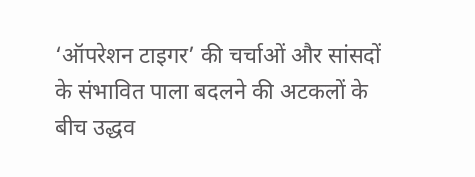‘ऑपरेशन टाइगर’ की चर्चाओं और सांसदों के संभावित पाला बदलने की अटकलों के बीच उद्धव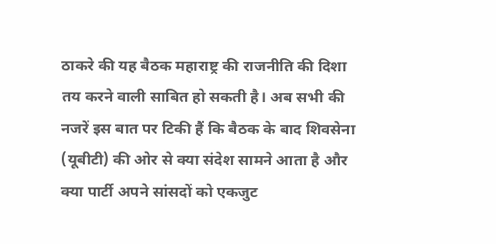ठाकरे की यह बैठक महाराष्ट्र की राजनीति की दिशा तय करने वाली साबित हो सकती है। अब सभी की नजरें इस बात पर टिकी हैं कि बैठक के बाद शिवसेना (यूबीटी) की ओर से क्या संदेश सामने आता है और क्या पार्टी अपने सांसदों को एकजुट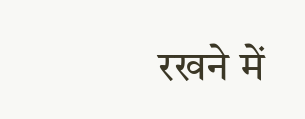रखने में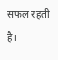सफल रहती है।